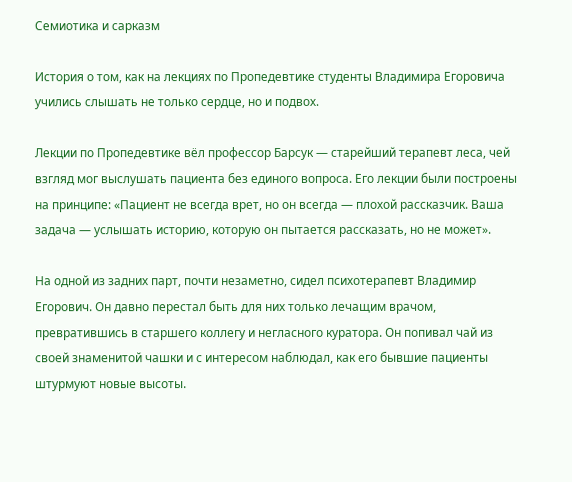Семиотика и сарказм

История о том, как на лекциях по Пропедевтике студенты Владимира Егоровича учились слышать не только сердце, но и подвох.

Лекции по Пропедевтике вёл профессор Барсук — старейший терапевт леса, чей взгляд мог выслушать пациента без единого вопроса. Его лекции были построены на принципе: «Пациент не всегда врет, но он всегда — плохой рассказчик. Ваша задача — услышать историю, которую он пытается рассказать, но не может».

На одной из задних парт, почти незаметно, сидел психотерапевт Владимир Егорович. Он давно перестал быть для них только лечащим врачом, превратившись в старшего коллегу и негласного куратора. Он попивал чай из своей знаменитой чашки и с интересом наблюдал, как его бывшие пациенты штурмуют новые высоты.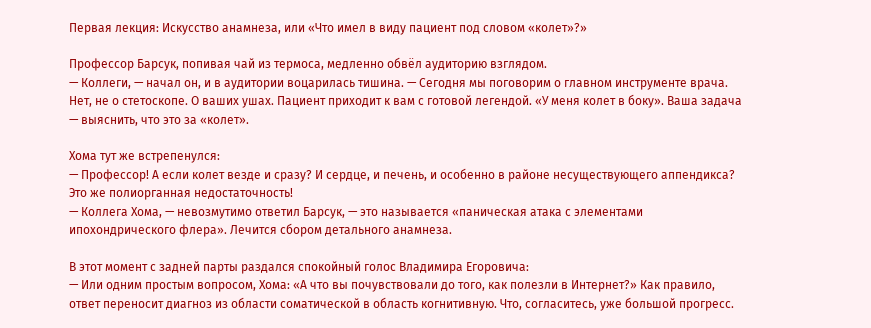Первая лекция: Искусство анамнеза, или «Что имел в виду пациент под словом «колет»?»

Профессор Барсук, попивая чай из термоса, медленно обвёл аудиторию взглядом.
— Коллеги, — начал он, и в аудитории воцарилась тишина. — Сегодня мы поговорим о главном инструменте врача. Нет, не о стетоскопе. О ваших ушах. Пациент приходит к вам с готовой легендой. «У меня колет в боку». Ваша задача — выяснить, что это за «колет».

Хома тут же встрепенулся:
— Профессор! А если колет везде и сразу? И сердце, и печень, и особенно в районе несуществующего аппендикса? Это же полиорганная недостаточность!
— Коллега Хома, — невозмутимо ответил Барсук, — это называется «паническая атака с элементами ипохондрического флера». Лечится сбором детального анамнеза.

В этот момент с задней парты раздался спокойный голос Владимира Егоровича:
— Или одним простым вопросом, Хома: «А что вы почувствовали до того, как полезли в Интернет?» Как правило, ответ переносит диагноз из области соматической в область когнитивную. Что, согласитесь, уже большой прогресс.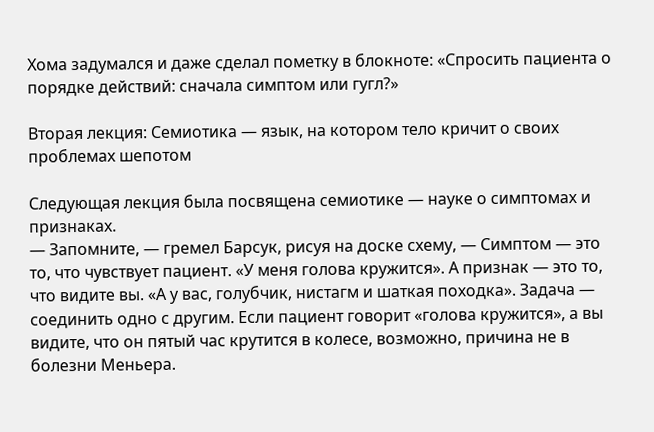Хома задумался и даже сделал пометку в блокноте: «Спросить пациента о порядке действий: сначала симптом или гугл?»

Вторая лекция: Семиотика — язык, на котором тело кричит о своих проблемах шепотом

Следующая лекция была посвящена семиотике — науке о симптомах и признаках.
— Запомните, — гремел Барсук, рисуя на доске схему, — Симптом — это то, что чувствует пациент. «У меня голова кружится». А признак — это то, что видите вы. «А у вас, голубчик, нистагм и шаткая походка». Задача — соединить одно с другим. Если пациент говорит «голова кружится», а вы видите, что он пятый час крутится в колесе, возможно, причина не в болезни Меньера.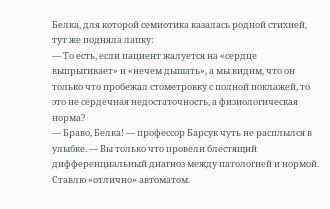Белка, для которой семиотика казалась родной стихией, тут же подняла лапку:
— То есть, если пациент жалуется на «сердце выпрыгивает» и «нечем дышать», а мы видим, что он только что пробежал стометровку с полной поклажей, то это не сердечная недостаточность, а физиологическая норма?
— Браво, Белка! — профессор Барсук чуть не расплылся в улыбке. — Вы только что провели блестящий дифференциальный диагноз между патологией и нормой. Ставлю «отлично» автоматом.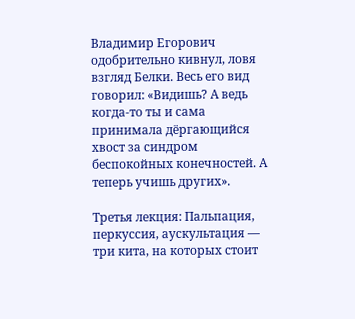Владимир Егорович одобрительно кивнул, ловя взгляд Белки. Весь его вид говорил: «Видишь? А ведь когда-то ты и сама принимала дёргающийся хвост за синдром беспокойных конечностей. А теперь учишь других».

Третья лекция: Пальпация, перкуссия, аускультация — три кита, на которых стоит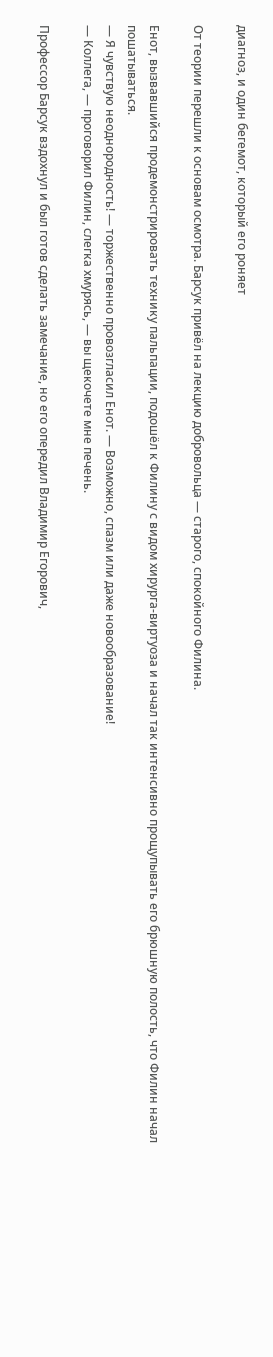диагноз, и один бегемот, который его роняет

От теории перешли к основам осмотра. Барсук привёл на лекцию добровольца — старого, спокойного Филина.

Енот, вызвавшийся продемонстрировать технику пальпации, подошёл к Филину с видом хирурга-виртуоза и начал так интенсивно прощупывать его брюшную полость, что Филин начал пошатываться.
— Я чувствую неоднородность! — торжественно провозгласил Енот. — Возможно, спазм или даже новообразование!
— Коллега, — проговорил Филин, слегка хмурясь, — вы щекочете мне печень.

Профессор Барсук вздохнул и был готов сделать замечание, но его опередил Владимир Егорович,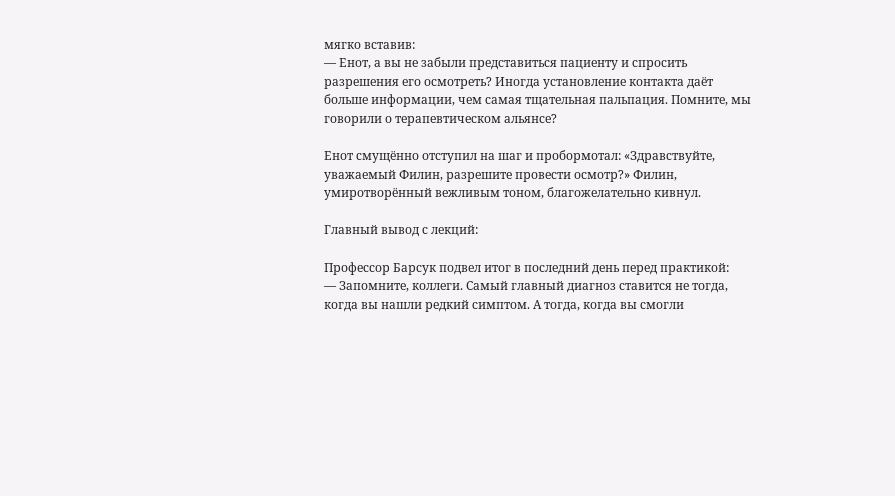мягко вставив:
— Енот, а вы не забыли представиться пациенту и спросить разрешения его осмотреть? Иногда установление контакта даёт больше информации, чем самая тщательная пальпация. Помните, мы говорили о терапевтическом альянсе?

Енот смущённо отступил на шаг и пробормотал: «Здравствуйте, уважаемый Филин, разрешите провести осмотр?» Филин, умиротворённый вежливым тоном, благожелательно кивнул.

Главный вывод с лекций:

Профессор Барсук подвел итог в последний день перед практикой:
— Запомните, коллеги. Самый главный диагноз ставится не тогда, когда вы нашли редкий симптом. А тогда, когда вы смогли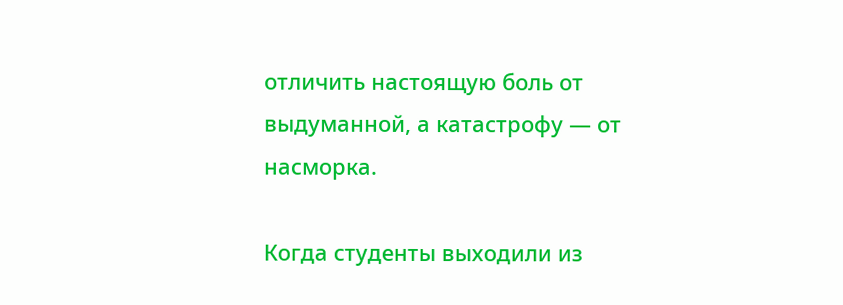отличить настоящую боль от выдуманной, а катастрофу — от насморка.

Когда студенты выходили из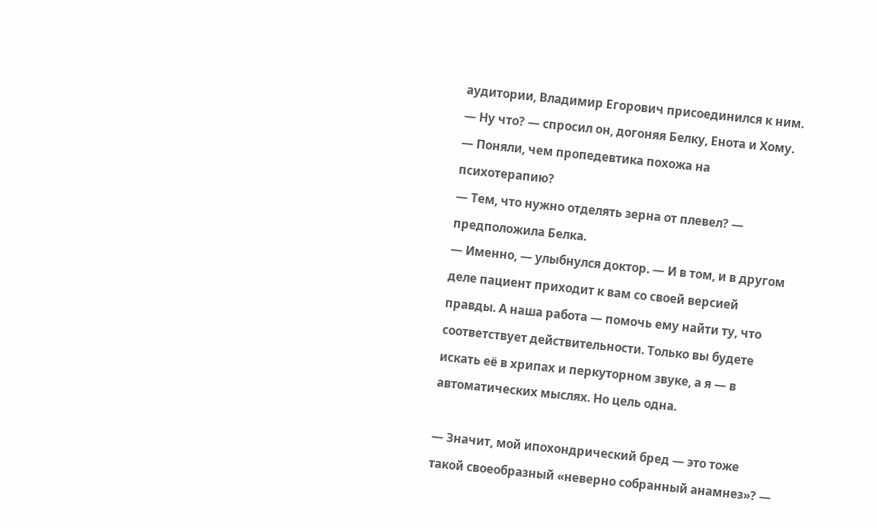аудитории, Владимир Егорович присоединился к ним.
— Ну что? — спросил он, догоняя Белку, Енота и Хому. — Поняли, чем пропедевтика похожа на психотерапию?
— Тем, что нужно отделять зерна от плевел? — предположила Белка.
— Именно, — улыбнулся доктор. — И в том, и в другом деле пациент приходит к вам со своей версией правды. А наша работа — помочь ему найти ту, что соответствует действительности. Только вы будете искать её в хрипах и перкуторном звуке, а я — в автоматических мыслях. Но цель одна.

— Значит, мой ипохондрический бред — это тоже такой своеобразный «неверно собранный анамнез»? —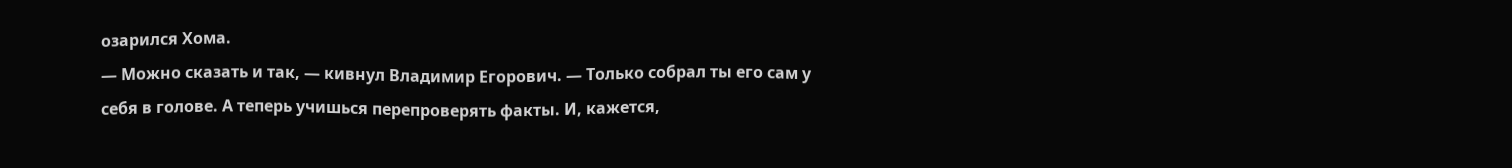озарился Хома.
— Можно сказать и так, — кивнул Владимир Егорович. — Только собрал ты его сам у себя в голове. А теперь учишься перепроверять факты. И, кажется,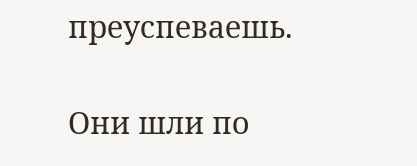преуспеваешь.

Они шли по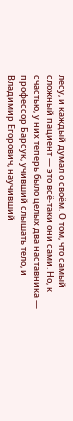лесу, и каждый думал о своём. О том, что самый сложный пациент — это всё-таки они сами. Но, к счастью, у них теперь было целых два наставника — профессор Барсук, учивший слышать тело, и Владимир Егорович, научивший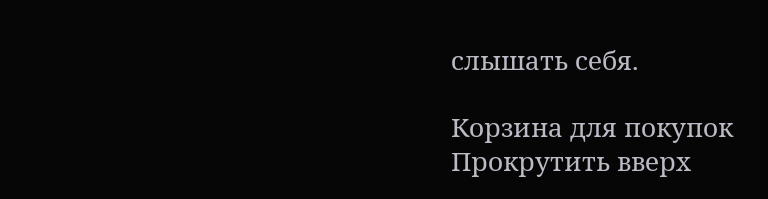слышать себя.

Корзина для покупок
Прокрутить вверх